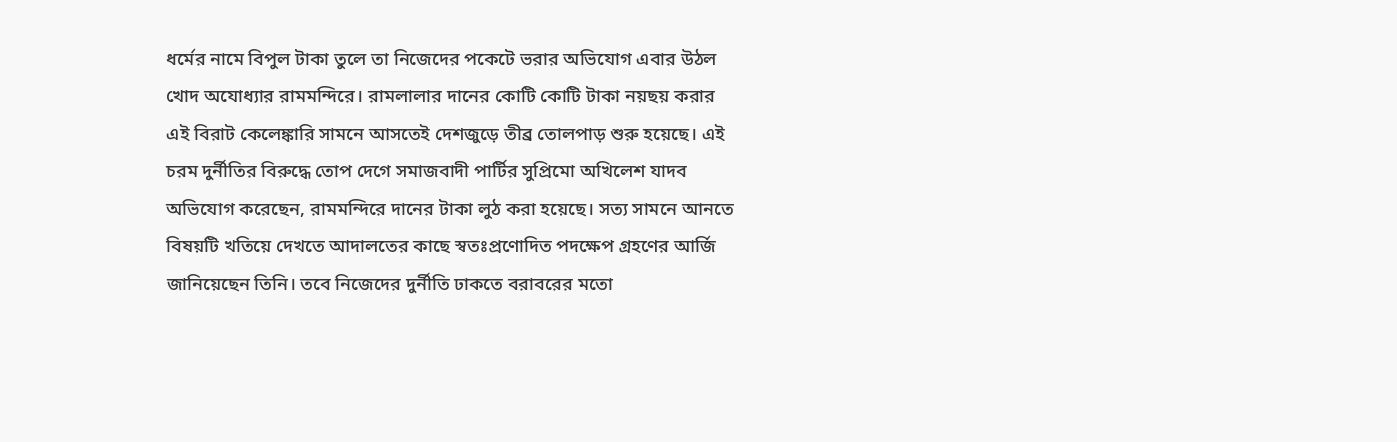ধর্মের নামে বিপুল টাকা তুলে তা নিজেদের পকেটে ভরার অভিযোগ এবার উঠল খোদ অযোধ্যার রামমন্দিরে। রামলালার দানের কোটি কোটি টাকা নয়ছয় করার এই বিরাট কেলেঙ্কারি সামনে আসতেই দেশজুড়ে তীব্র তোলপাড় শুরু হয়েছে। এই চরম দুর্নীতির বিরুদ্ধে তোপ দেগে সমাজবাদী পার্টির সুপ্রিমো অখিলেশ যাদব অভিযোগ করেছেন, রামমন্দিরে দানের টাকা লুঠ করা হয়েছে। সত্য সামনে আনতে বিষয়টি খতিয়ে দেখতে আদালতের কাছে স্বতঃপ্রণোদিত পদক্ষেপ গ্রহণের আর্জি জানিয়েছেন তিনি। তবে নিজেদের দুর্নীতি ঢাকতে বরাবরের মতো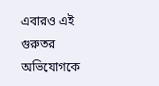এবারও এই গুরুতর অভিযোগকে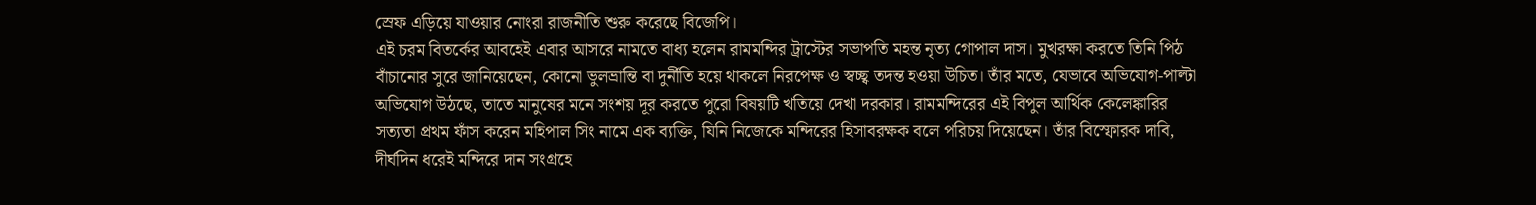স্রেফ এড়িয়ে যাওয়ার নোংরা রাজনীতি শুরু করেছে বিজেপি।
এই চরম বিতর্কের আবহেই এবার আসরে নামতে বাধ্য হলেন রামমন্দির ট্রাস্টের সভাপতি মহন্ত নৃত্য গোপাল দাস। মুখরক্ষা করতে তিনি পিঠ বাঁচানোর সুরে জানিয়েছেন, কোনো ভুলভ্রান্তি বা দুর্নীতি হয়ে থাকলে নিরপেক্ষ ও স্বচ্ছ্ব তদন্ত হওয়া উচিত। তাঁর মতে, যেভাবে অভিযোগ-পাল্টা অভিযোগ উঠছে, তাতে মানুষের মনে সংশয় দূর করতে পুরো বিষয়টি খতিয়ে দেখা দরকার। রামমন্দিরের এই বিপুল আর্থিক কেলেঙ্কারির সত্যতা প্রথম ফাঁস করেন মহিপাল সিং নামে এক ব্যক্তি, যিনি নিজেকে মন্দিরের হিসাবরক্ষক বলে পরিচয় দিয়েছেন। তাঁর বিস্ফোরক দাবি, দীর্ঘদিন ধরেই মন্দিরে দান সংগ্রহে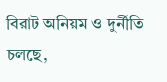বিরাট অনিয়ম ও দুর্নীতি চলছে,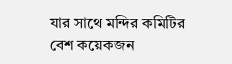যার সাথে মন্দির কমিটির বেশ কয়েকজন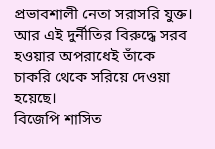প্রভাবশালী নেতা সরাসরি যুক্ত। আর এই দুর্নীতির বিরুদ্ধে সরব হওয়ার অপরাধেই তাঁকে চাকরি থেকে সরিয়ে দেওয়া হয়েছে।
বিজেপি শাসিত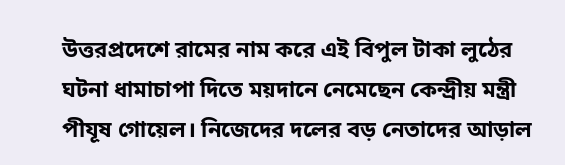উত্তরপ্রদেশে রামের নাম করে এই বিপুল টাকা লুঠের ঘটনা ধামাচাপা দিতে ময়দানে নেমেছেন কেন্দ্রীয় মন্ত্রী পীযূষ গোয়েল। নিজেদের দলের বড় নেতাদের আড়াল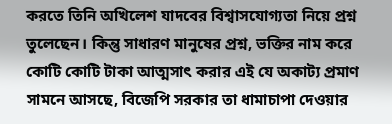করতে তিনি অখিলেশ যাদবের বিশ্বাসযোগ্যতা নিয়ে প্রশ্ন তুলেছেন। কিন্তু সাধারণ মানুষের প্রশ্ন, ভক্তির নাম করে কোটি কোটি টাকা আত্মসাৎ করার এই যে অকাট্য প্রমাণ সামনে আসছে, বিজেপি সরকার তা ধামাচাপা দেওয়ার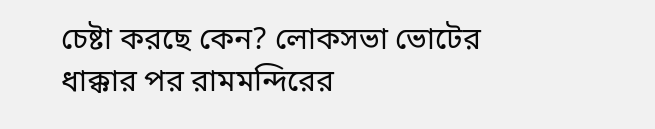চেষ্টা করছে কেন? লোকসভা ভোটের ধাক্কার পর রামমন্দিরের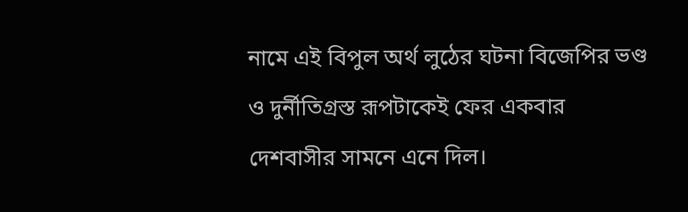নামে এই বিপুল অর্থ লুঠের ঘটনা বিজেপির ভণ্ড ও দুর্নীতিগ্রস্ত রূপটাকেই ফের একবার দেশবাসীর সামনে এনে দিল।